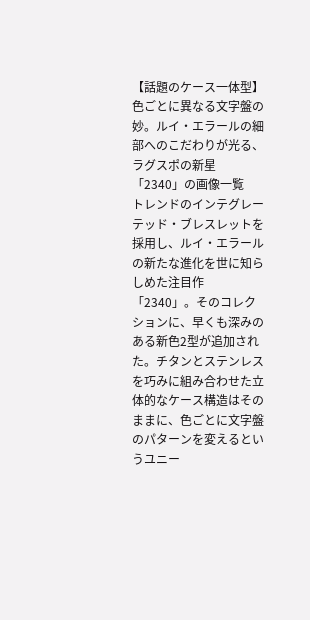【話題のケース一体型】色ごとに異なる文字盤の妙。ルイ・エラールの細部へのこだわりが光る、ラグスポの新星「2340」の画像一覧
トレンドのインテグレーテッド・ブレスレットを採用し、ルイ・エラールの新たな進化を世に知らしめた注目作「2340」。そのコレクションに、早くも深みのある新色2型が追加された。チタンとステンレスを巧みに組み合わせた立体的なケース構造はそのままに、色ごとに文字盤のパターンを変えるというユニー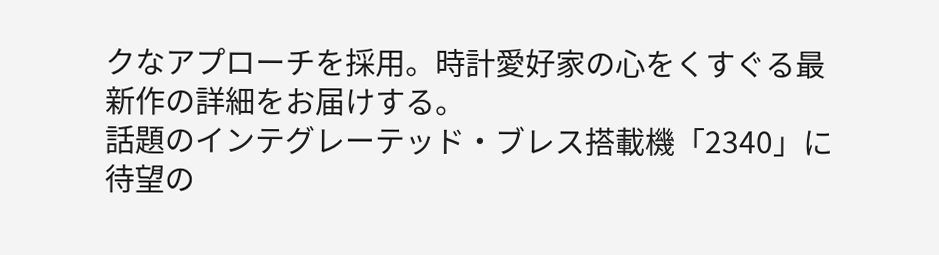クなアプローチを採用。時計愛好家の心をくすぐる最新作の詳細をお届けする。
話題のインテグレーテッド・ブレス搭載機「2340」に待望の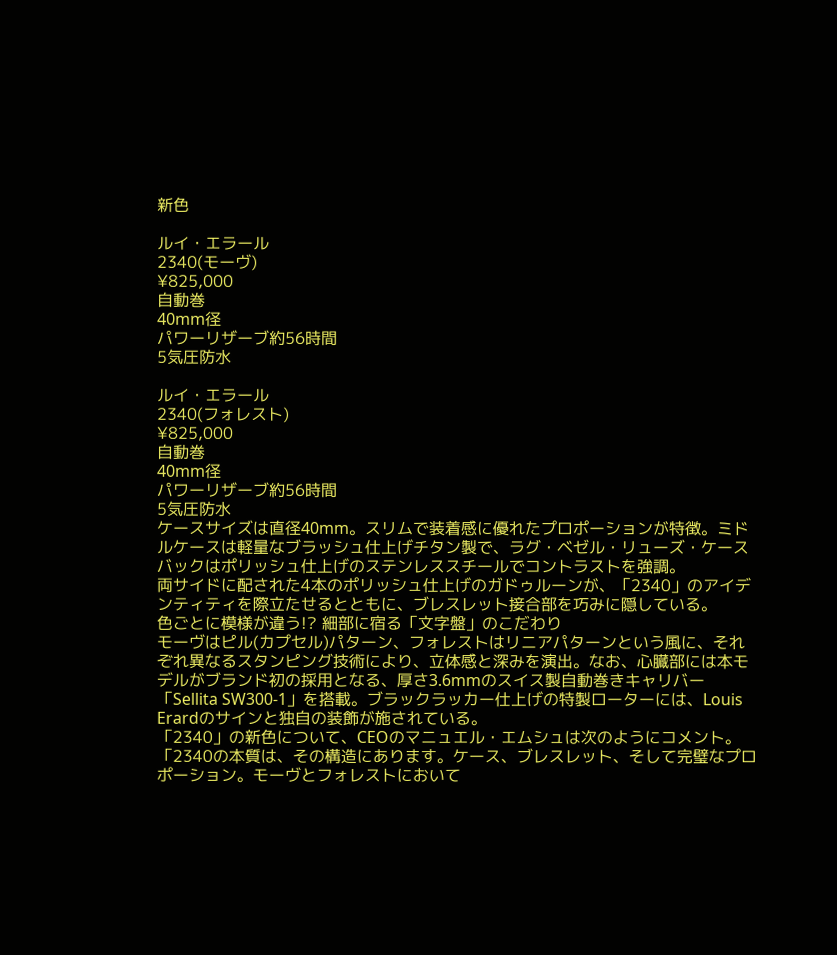新色

ルイ・エラール
2340(モーヴ)
¥825,000
自動巻
40mm径
パワーリザーブ約56時間
5気圧防水

ルイ・エラール
2340(フォレスト)
¥825,000
自動巻
40mm径
パワーリザーブ約56時間
5気圧防水
ケースサイズは直径40mm。スリムで装着感に優れたプロポーションが特徴。ミドルケースは軽量なブラッシュ仕上げチタン製で、ラグ・ベゼル・リューズ・ケースバックはポリッシュ仕上げのステンレススチールでコントラストを強調。
両サイドに配された4本のポリッシュ仕上げのガドゥルーンが、「2340」のアイデンティティを際立たせるとともに、ブレスレット接合部を巧みに隠している。
色ごとに模様が違う!? 細部に宿る「文字盤」のこだわり
モーヴはピル(カプセル)パターン、フォレストはリニアパターンという風に、それぞれ異なるスタンピング技術により、立体感と深みを演出。なお、心臓部には本モデルがブランド初の採用となる、厚さ3.6mmのスイス製自動巻きキャリバー「Sellita SW300-1」を搭載。ブラックラッカー仕上げの特製ローターには、Louis Erardのサインと独自の装飾が施されている。
「2340」の新色について、CEOのマニュエル・エムシュは次のようにコメント。
「2340の本質は、その構造にあります。ケース、ブレスレット、そして完璧なプロポーション。モーヴとフォレストにおいて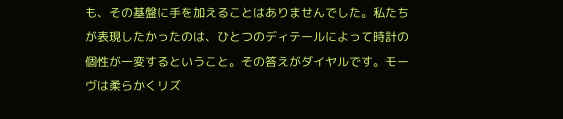も、その基盤に手を加えることはありませんでした。私たちが表現したかったのは、ひとつのディテールによって時計の個性が一変するということ。その答えがダイヤルです。モーヴは柔らかくリズ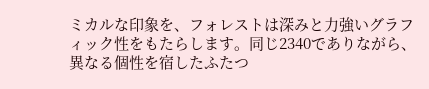ミカルな印象を、フォレストは深みと力強いグラフィック性をもたらします。同じ2340でありながら、異なる個性を宿したふたつ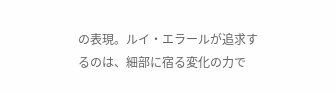の表現。ルイ・エラールが追求するのは、細部に宿る変化の力で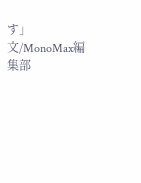す」
文/MonoMax編集部